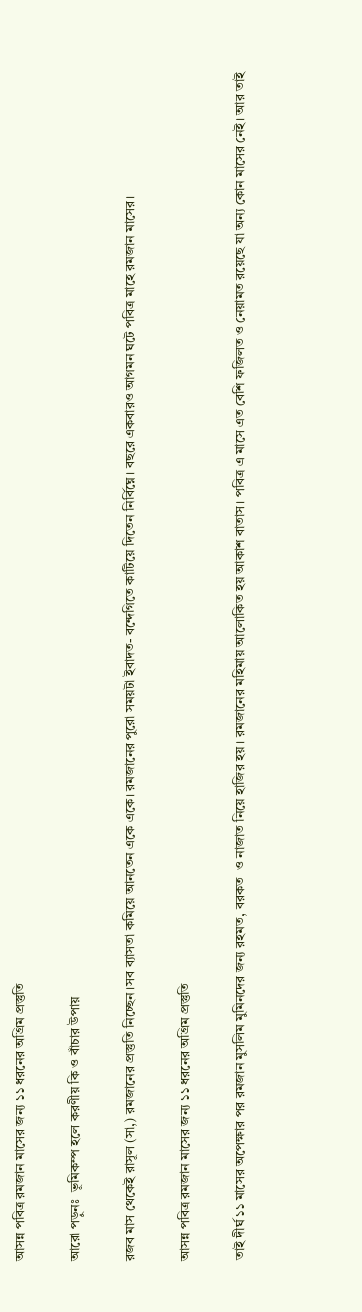আসন্ন পবিত্র রমজান মাসের জন্য ১১ ধরনের অগ্রিম প্রস্তুতি

আরো পড়ুনঃ  ভূমিকম্প হলে করণীয় কি ও বাঁচার উপায়

রজব মাস থেকেই রাসূল (সা,) রমজানের প্রস্তুতি নিচ্ছেন।সব ব্যাসতা কমিয়ে আনতেন একে একে। রমজানের পুরো সময়টা ইবাদত- বন্দেগিতে কাটিয়ে দিতেন নির্বিঘ্নে। বছরে একবারও আগমন ঘটে পবিত্র মাহে রমজান মাসের।

আসন্ন পবিত্র রমজান মাসের জন্য ১১ ধরনের অগ্রিম প্রস্তুতি

তাই দীর্ঘ ১১ মাসের অপেক্ষার পর রমজান মুসলিম মুমিনদের জন্য রহমত, বরকত  ও নাজাত নিয়ে হাজির হয়। রমজানের মহিমায় আলোকিত হয় আকাশ বাতাস। পবিত্র এ মাসে এত বেশি ফজিলত ও নেয়ামত রয়েছে যা অন্য কোন মাসের নেই। আর তাই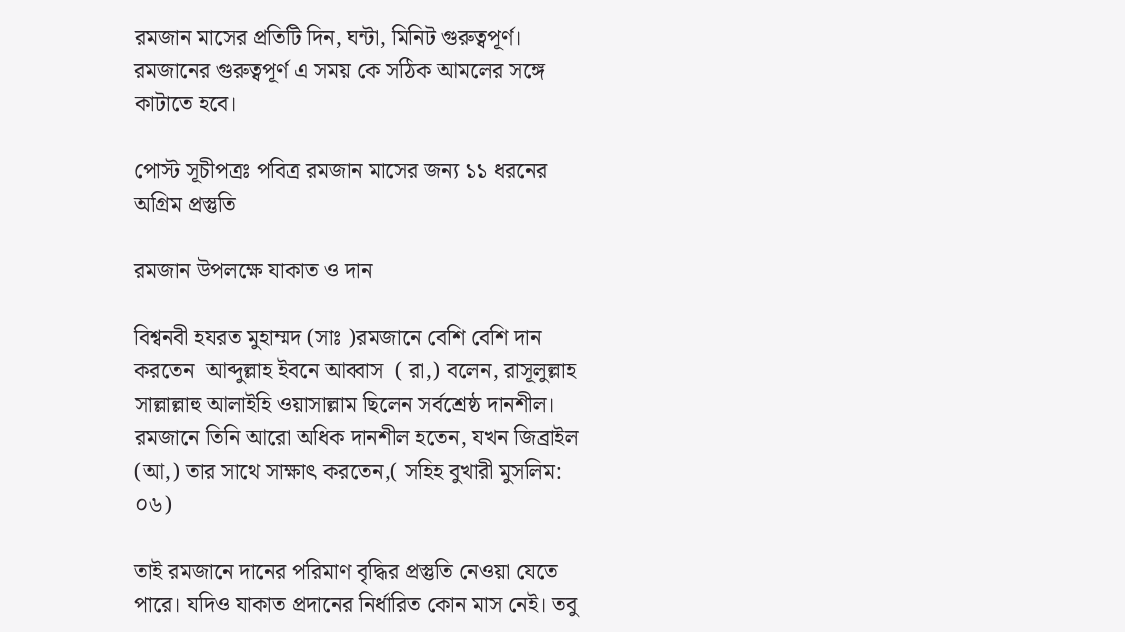রমজান মাসের প্রতিটি দিন, ঘন্টা, মিনিট গুরুত্বপূর্ণ। রমজানের গুরুত্বপূর্ণ এ সময় কে সঠিক আমলের সঙ্গে কাটাতে হবে।

পোস্ট সূচীপত্রঃ পবিত্র রমজান মাসের জন্য ১১ ধরনের অগ্রিম প্রস্তুতি

রমজান উপলক্ষে যাকাত ও দান

বিশ্বনবী হযরত মুহাম্মদ (সাঃ )রমজানে বেশি বেশি দান করতেন ‌ আব্দুল্লাহ ইবনে আব্বাস  ( রা,) বলেন, রাসূলুল্লাহ সাল্লাল্লাহু আলাইহি ওয়াসাল্লাম ছিলেন সর্বশ্রেষ্ঠ দানশীল। রমজানে তিনি আরো অধিক দানশীল হতেন, যখন জিব্রাইল (আ,) তার সাথে সাক্ষাৎ করতেন,( সহিহ বুখারী মুসলিম: ০৬)

তাই রমজানে দানের পরিমাণ বৃদ্ধির প্রস্তুতি নেওয়া যেতে পারে। যদিও যাকাত প্রদানের নির্ধারিত কোন মাস নেই। তবু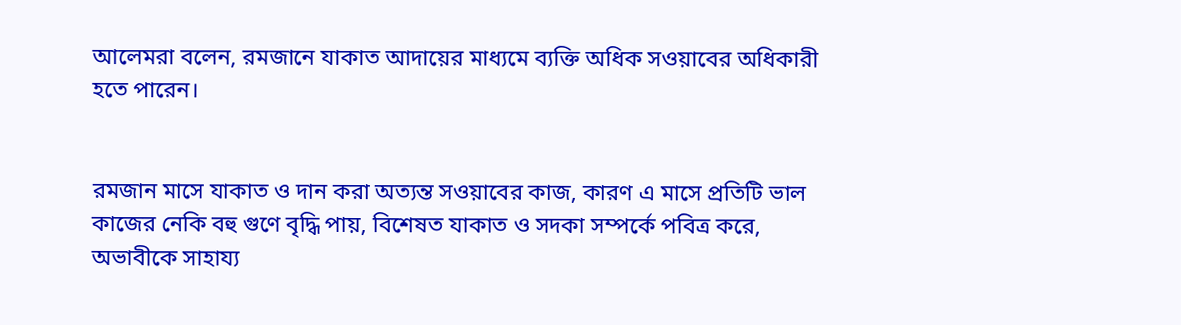আলেমরা বলেন, রমজানে যাকাত আদায়ের মাধ্যমে ব্যক্তি অধিক সওয়াবের অধিকারী হতে পারেন।


রমজান মাসে যাকাত ও দান করা অত্যন্ত সওয়াবের কাজ, কারণ এ মাসে প্রতিটি ভাল কাজের নেকি বহু গুণে বৃদ্ধি পায়, বিশেষত যাকাত ও সদকা সম্পর্কে পবিত্র করে, অভাবীকে সাহায্য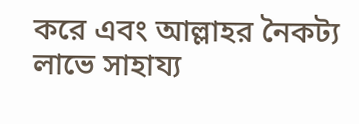করে এবং আল্লাহর নৈকট্য লাভে সাহায্য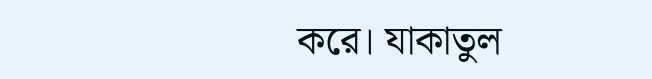করে। যাকাতুল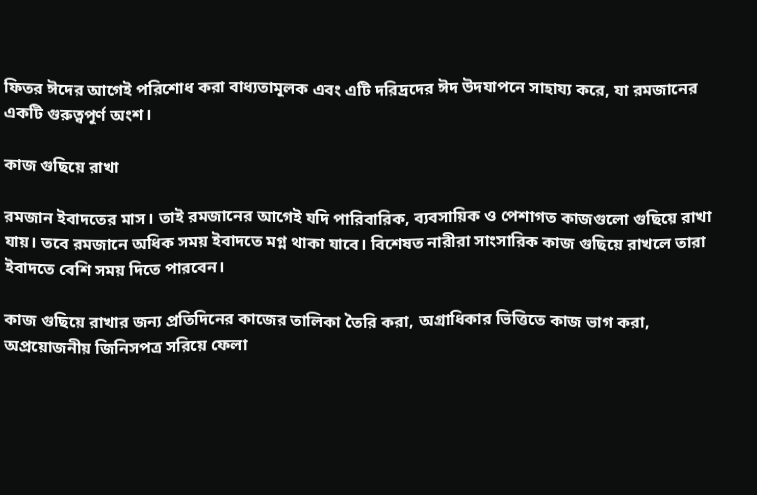ফিতর ঈদের আগেই পরিশোধ করা বাধ্যতামূলক এবং এটি দরিদ্রদের ঈদ উদযাপনে সাহায্য করে, যা রমজানের একটি গুরুত্বপূর্ণ অংশ।

কাজ গুছিয়ে রাখা

রমজান ইবাদতের মাস। তাই রমজানের আগেই যদি পারিবারিক, ব্যবসায়িক ও পেশাগত কাজগুলো গুছিয়ে রাখা যায়। তবে রমজানে অধিক সময় ইবাদতে মগ্ন থাকা যাবে। বিশেষত নারীরা সাংসারিক কাজ গুছিয়ে রাখলে তারা ইবাদতে বেশি সময় দিতে পারবেন।

কাজ গুছিয়ে রাখার জন্য প্রতিদিনের কাজের তালিকা তৈরি করা, অগ্রাধিকার ভিত্তিতে কাজ ভাগ করা, অপ্রয়োজনীয় জিনিসপত্র সরিয়ে ফেলা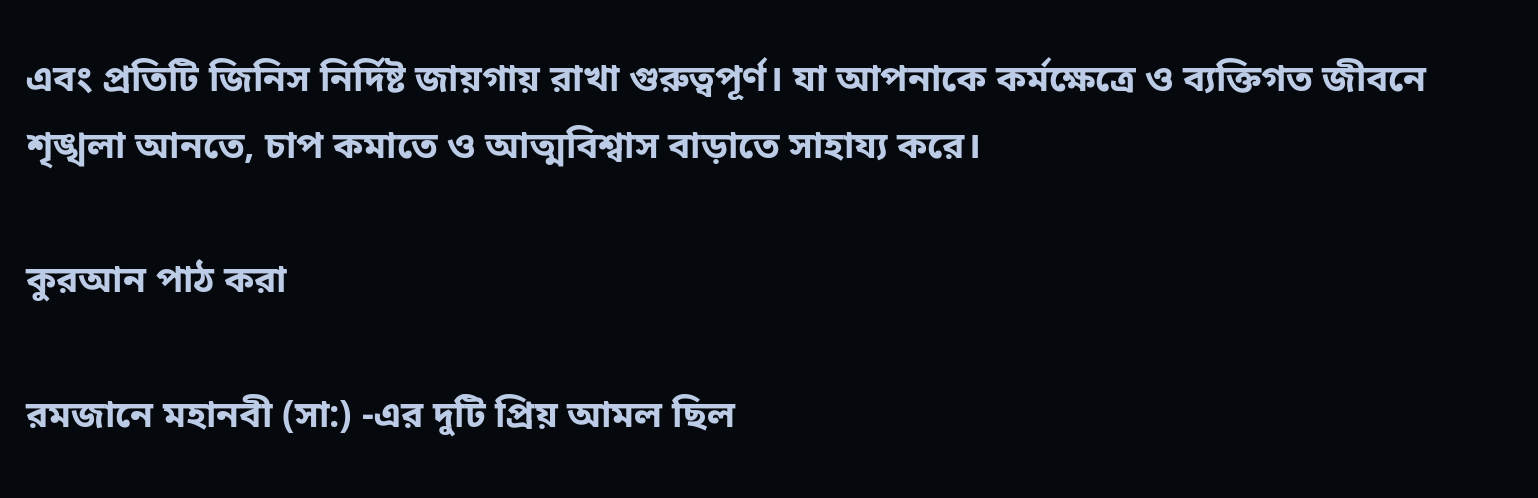এবং প্রতিটি জিনিস নির্দিষ্ট জায়গায় রাখা গুরুত্বপূর্ণ। যা আপনাকে কর্মক্ষেত্রে ও ব্যক্তিগত জীবনে শৃঙ্খলা আনতে, চাপ কমাতে ও আত্মবিশ্বাস বাড়াতে সাহায্য করে।

কুরআন পাঠ করা

রমজানে মহানবী (সা:) -এর দুটি প্রিয় আমল ছিল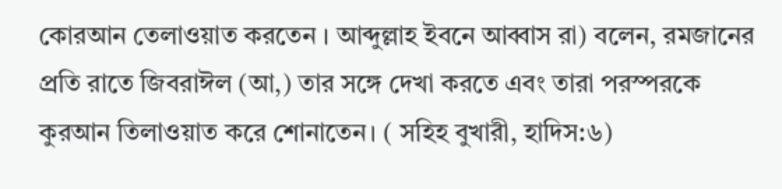কোরআন তেলাওয়াত করতেন । আব্দুল্লাহ ইবনে আব্বাস রা) বলেন, রমজানের প্রতি রাতে জিবরাঈল (আ,) তার সঙ্গে দেখা করতে এবং তারা পরস্পরকে কুরআন তিলাওয়াত করে শোনাতেন। ( সহিহ বুখারী, হাদিস:৬)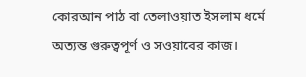কোরআন পাঠ বা তেলাওয়াত ইসলাম ধর্মে অত্যন্ত গুরুত্বপূর্ণ ও সওয়াবের কাজ।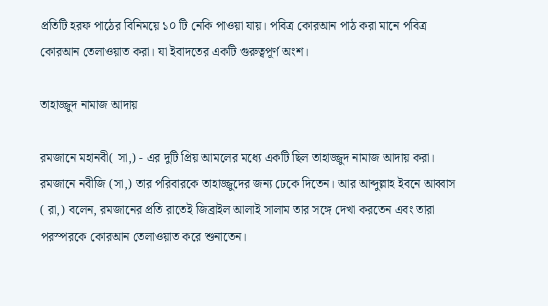প্রতিটি হরফ পাঠের বিনিময়ে ১০ টি নেকি পাওয়া যায়। পবিত্র কোরআন পাঠ করা মানে পবিত্র কোরআন তেলাওয়াত করা। যা ইবাদতের একটি গুরুত্বপূর্ণ অংশ।

তাহাজ্জুদ নামাজ আদায়

রমজানে মহানবী( সা,) - এর দুটি প্রিয় আমলের মধ্যে একটি ছিল তাহাজ্জুদ নামাজ আদায় করা। রমজানে নবীজি (সা,) তার পরিবারকে তাহাজ্জুদের জন্য ঢেকে দিতেন। আর আব্দুল্লাহ ইবনে আব্বাস ( রা,) বলেন, রমজানের প্রতি রাতেই জিব্রাইল আলাই সালাম তার সঙ্গে দেখা করতেন এবং তারা পরস্পরকে কোরআন তেলাওয়াত করে শুনাতেন।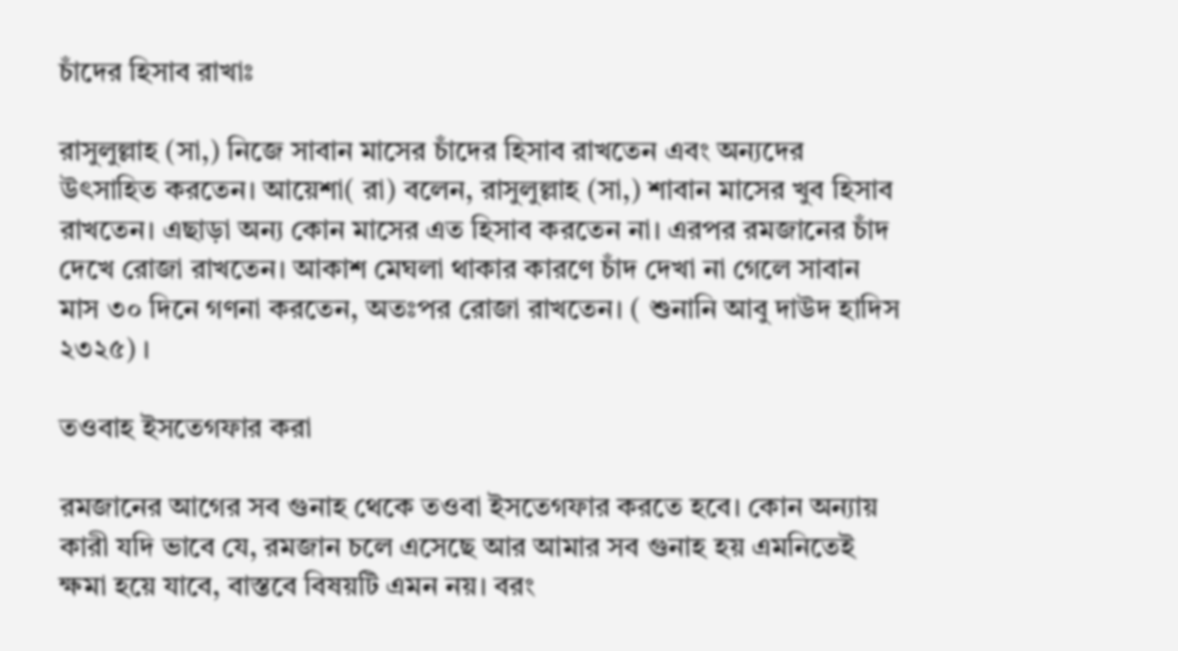চাঁদের হিসাব রাখাঃ

রাসুলুল্লাহ (সা,) নিজে সাবান মাসের চাঁদের হিসাব রাখতেন এবং অন্যদের উৎসাহিত করতেন। আয়েশা( রা) বলেন, রাসুলুল্লাহ (সা,) শাবান মাসের খুব হিসাব রাখতেন। এছাড়া অন্য কোন মাসের এত হিসাব করতেন না। এরপর রমজানের চাঁদ দেখে রোজা রাখতেন। আকাশ মেঘলা থাকার কারণে চাঁদ দেখা না গেলে সাবান মাস ৩০ দিনে গণনা করতেন, অতঃপর রোজা রাখতেন। ( শুনানি আবু দাউদ হাদিস ২৩২৫) ।

তওবাহ ইসতেগফার করা

রমজানের আগের সব গুনাহ থেকে তওবা ইসতেগফার করতে হবে। কোন অন্যায় কারী যদি ভাবে যে, রমজান চলে এসেছে আর আমার সব গুনাহ হয় এমনিতেই ক্ষমা হয়ে যাবে, বাস্তবে বিষয়টি এমন নয়। বরং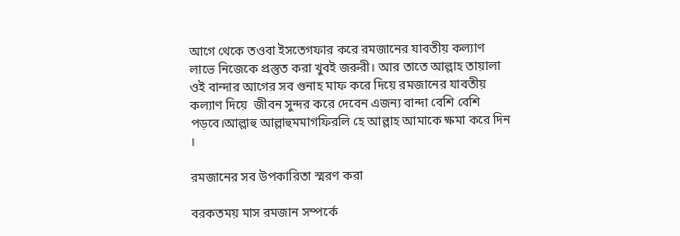আগে থেকে তওবা ইসতেগফার করে রমজানের যাবতীয় কল্যাণ লাভে নিজেকে প্রস্তুত করা খুবই জরুরী। আর তাতে আল্লাহ তায়ালা ওই বান্দার আগের সব গুনাহ মাফ করে দিয়ে রমজানের যাবতীয় কল্যাণ দিয়ে  জীবন সুন্দর করে দেবেন এজন্য বান্দা বেশি বেশি পড়বে।আল্লাহু আল্লাহুমমাগফিরলি হে আল্লাহ আমাকে ক্ষমা করে দিন ।

রমজানের সব উপকারিতা স্মরণ করা

বরকতময় মাস রমজান সম্পর্কে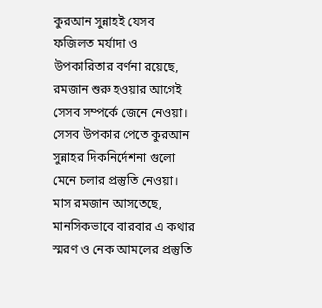কুরআন সুন্নাহই যেসব ফজিলত মর্যাদা ও উপকারিতার বর্ণনা রয়েছে, রমজান শুরু হওয়ার আগেই সেসব সম্পর্কে জেনে নেওয়া। সেসব উপকার পেতে কুরআন সুন্নাহর দিকনির্দেশনা গুলো মেনে চলার প্রস্তুতি নেওয়া। মাস রমজান আসতেছে, মানসিকভাবে বারবার এ কথার স্মরণ ও নেক আমলের প্রস্তুতি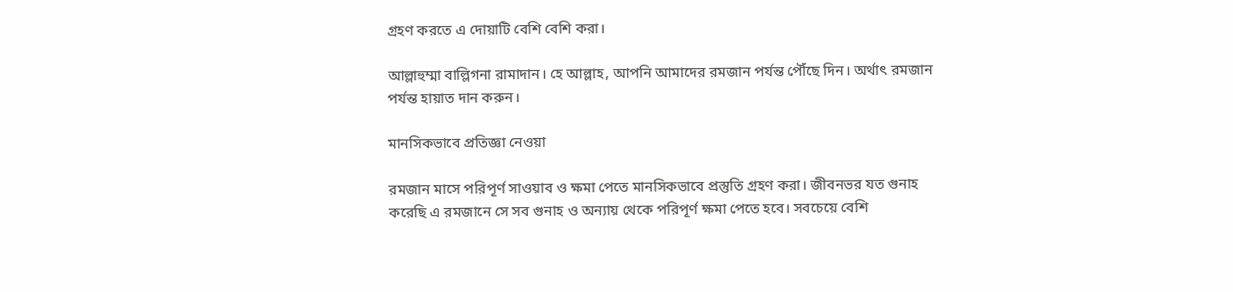গ্রহণ করতে এ দোয়াটি বেশি বেশি করা।

আল্লাহুম্মা বাল্লিগনা রামাদান। হে আল্লাহ, আপনি আমাদের রমজান পর্যন্ত পৌঁছে দিন। অর্থাৎ রমজান পর্যন্ত হায়াত দান করুন।

মানসিকভাবে প্রতিজ্ঞা নেওয়া

রমজান মাসে পরিপূর্ণ সাওয়াব ও ক্ষমা পেতে মানসিকভাবে প্রস্তুতি গ্রহণ করা। জীবনভর যত গুনাহ করেছি এ রমজানে সে সব গুনাহ ও অন্যায় থেকে পরিপূর্ণ ক্ষমা পেতে হবে। সবচেয়ে বেশি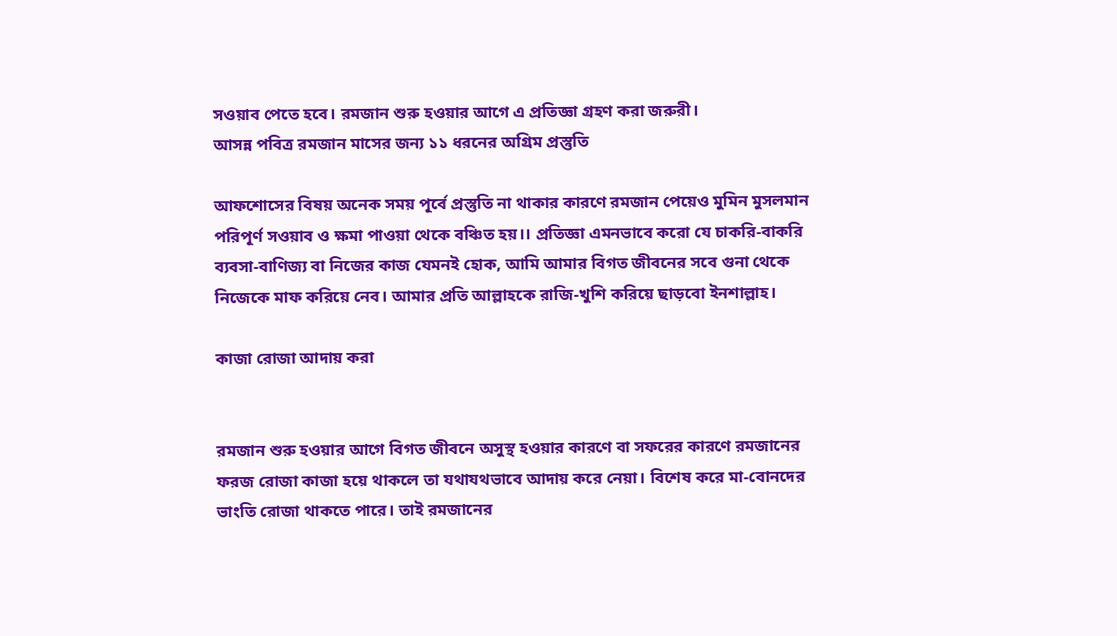সওয়াব পেতে হবে। রমজান শুরু হওয়ার আগে এ প্রতিজ্ঞা গ্রহণ করা জরুরী।
আসন্ন পবিত্র রমজান মাসের জন্য ১১ ধরনের অগ্রিম প্রস্তুতি

আফশোসের বিষয় অনেক সময় পূর্বে প্রস্তুতি না থাকার কারণে রমজান পেয়েও মুমিন মুসলমান পরিপূর্ণ সওয়াব ও ক্ষমা পাওয়া থেকে বঞ্চিত হয়।। প্রতিজ্ঞা এমনভাবে করো যে চাকরি-বাকরি ব্যবসা-বাণিজ্য বা নিজের কাজ যেমনই হোক, আমি আমার বিগত জীবনের সবে গুনা থেকে নিজেকে মাফ করিয়ে নেব। আমার প্রতি আল্লাহকে রাজি-খুশি করিয়ে ছাড়বো ইনশাল্লাহ।

কাজা রোজা আদায় করা


রমজান শুরু হওয়ার আগে বিগত জীবনে অসুস্থ হওয়ার কারণে বা সফরের কারণে রমজানের ফরজ রোজা কাজা হয়ে থাকলে তা যথাযথভাবে আদায় করে নেয়া। বিশেষ করে মা-বোনদের ভাংতি রোজা থাকতে পারে। তাই রমজানের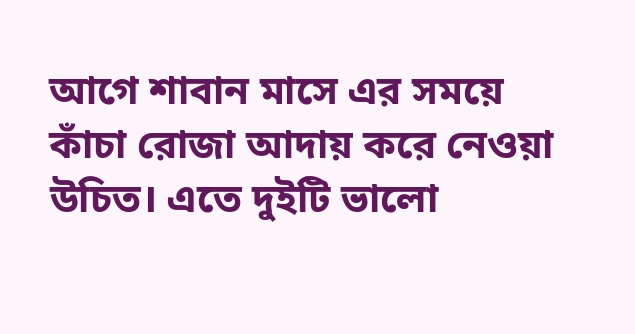আগে শাবান মাসে এর সময়ে কাঁচা রোজা আদায় করে নেওয়া উচিত। এতে দুইটি ভালো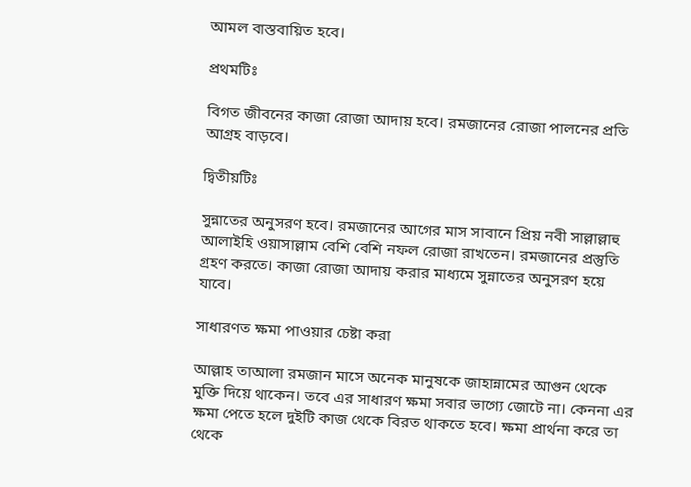আমল বাস্তবায়িত হবে।

প্রথমটিঃ

বিগত জীবনের কাজা রোজা আদায় হবে। রমজানের রোজা পালনের প্রতি আগ্রহ বাড়বে।

দ্বিতীয়টিঃ

সুন্নাতের অনুসরণ হবে। রমজানের আগের মাস সাবানে প্রিয় নবী সাল্লাল্লাহু আলাইহি ওয়াসাল্লাম বেশি বেশি নফল রোজা রাখতেন। রমজানের প্রস্তুতি গ্রহণ করতে। কাজা রোজা আদায় করার মাধ্যমে সুন্নাতের অনুসরণ হয়ে যাবে।

সাধারণত ক্ষমা পাওয়ার চেষ্টা করা

আল্লাহ তাআলা রমজান মাসে অনেক মানুষকে জাহান্নামের আগুন থেকে মুক্তি দিয়ে থাকেন। তবে এর সাধারণ ক্ষমা সবার ভাগ্যে জোটে না। কেননা এর ক্ষমা পেতে হলে দুইটি কাজ থেকে বিরত থাকতে হবে। ক্ষমা প্রার্থনা করে তা থেকে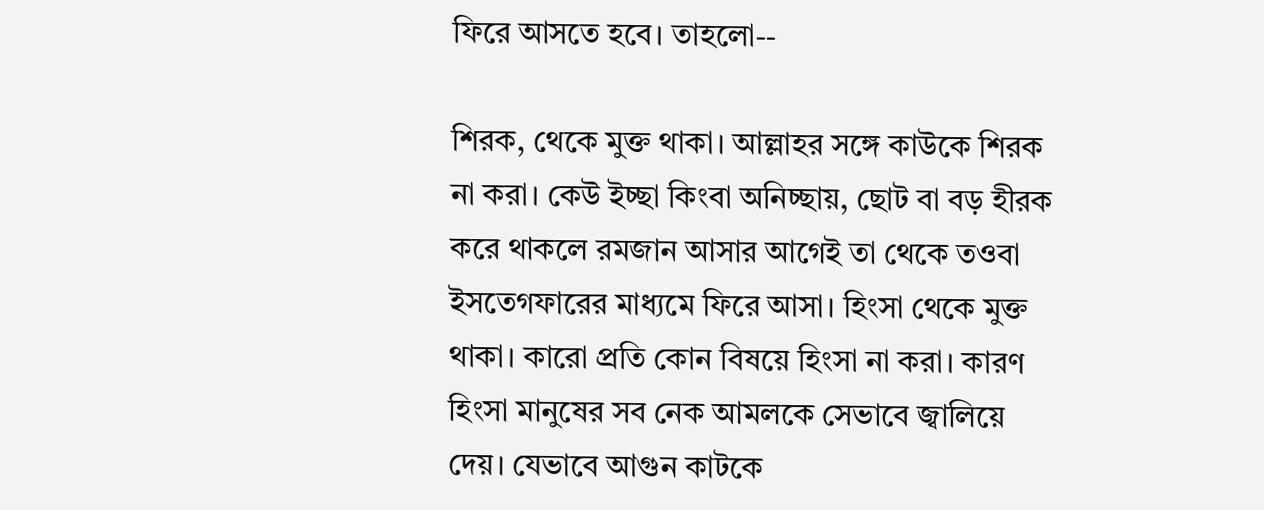ফিরে আসতে হবে। তাহলো--

শিরক, থেকে মুক্ত থাকা। আল্লাহর সঙ্গে কাউকে শিরক না করা। কেউ ইচ্ছা কিংবা অনিচ্ছায়, ছোট বা বড় হীরক করে থাকলে রমজান আসার আগেই তা থেকে তওবা ইসতেগফারের মাধ্যমে ফিরে আসা। হিংসা থেকে মুক্ত থাকা। কারো প্রতি কোন বিষয়ে হিংসা না করা। কারণ হিংসা মানুষের সব নেক আমলকে সেভাবে জ্বালিয়ে দেয়। যেভাবে আগুন কাটকে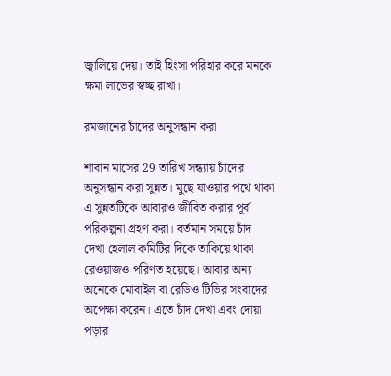জ্বালিয়ে দেয়। তাই হিংসা পরিহার করে মনকে ক্ষমা লাভের স্বচ্ছ রাখা।

রমজানের চাঁদের অনুসন্ধান করা

শাবান মাসের 29 তারিখ সন্ধ্যায় চাঁদের অনুসন্ধান করা সুন্নত। মুছে যাওয়ার পথে থাকা এ সুন্নতটিকে আবারও জীবিত করার পূর্ব পরিকল্পনা গ্রহণ করা। বর্তমান সময়ে চাঁদ দেখা হেলাল কমিটির দিকে তাকিয়ে থাকা রেওয়াজও পরিণত হয়েছে। আবার অন্য অনেকে মোবাইল বা রেডিও টিভির সংবাদের অপেক্ষা করেন। এতে চাঁদ দেখা এবং দোয়া পড়ার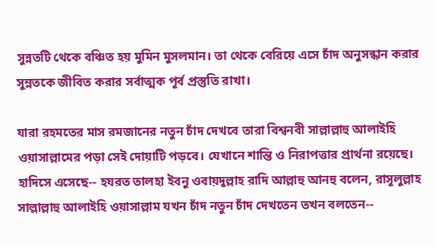সুন্নতটি থেকে বঞ্চিত হয় মুমিন মুসলমান। তা থেকে বেরিয়ে এসে চাঁদ অনুসন্ধান করার সুন্নতকে জীবিত করার সর্বাত্মক পূর্ব প্রস্তুতি রাখা।

যারা রহমতের মাস রমজানের নতুন চাঁদ দেখবে তারা বিশ্বনবী সাল্লাল্লাহু আলাইহি ওয়াসাল্লামের পড়া সেই দোয়াটি পড়বে। যেখানে শান্তি ও নিরাপত্তার প্রার্থনা রয়েছে। হাদিসে এসেছে-- হযরত তালহা ইবনু ওবায়দুল্লাহ রাদি আল্লাহু আনহু বলেন, রাসূলুল্লাহ সাল্লাল্লাহু আলাইহি ওয়াসাল্লাম যখন চাঁদ নতুন চাঁদ দেখতেন তখন বলতেন--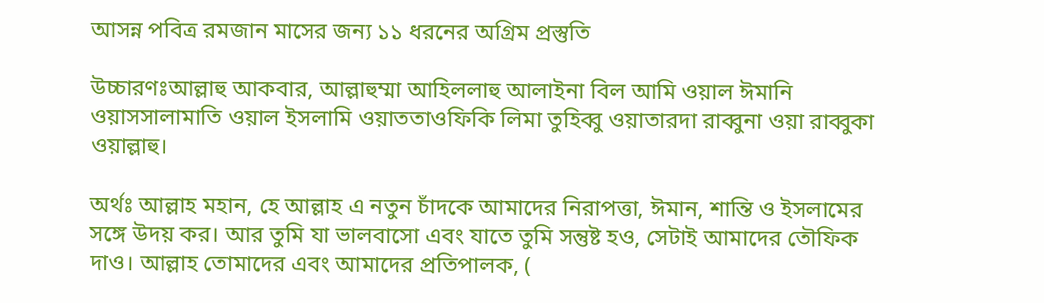আসন্ন পবিত্র রমজান মাসের জন্য ১১ ধরনের অগ্রিম প্রস্তুতি

উচ্চারণঃআল্লাহু আকবার, আল্লাহুম্মা আহিললাহু আলাইনা বিল আমি ওয়াল ঈমানি ওয়াসসালামাতি ওয়াল ইসলামি ওয়াততাওফিকি লিমা তুহিব্বু ওয়াতারদা রাব্বুনা ওয়া রাব্বুকা ওয়াল্লাহু।

অর্থঃ আল্লাহ মহান, হে আল্লাহ এ নতুন চাঁদকে আমাদের নিরাপত্তা, ঈমান, শান্তি ও ইসলামের সঙ্গে উদয় কর। আর তুমি যা ভালবাসো এবং যাতে তুমি সন্তুষ্ট হও, সেটাই আমাদের তৌফিক দাও। আল্লাহ তোমাদের এবং আমাদের প্রতিপালক, (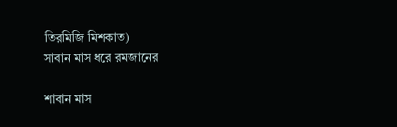তিরমিজি মিশকাত)
সাবান মাস ধরে রমজানের

শাবান মাস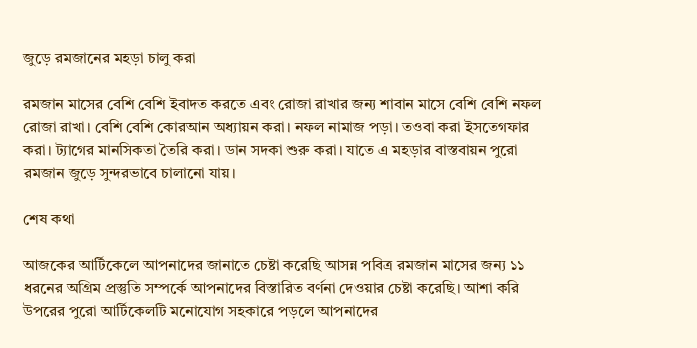জুড়ে রমজানের মহড়া চালু করা

রমজান মাসের বেশি বেশি ইবাদত করতে এবং রোজা রাখার জন্য শাবান মাসে বেশি বেশি নফল রোজা রাখা। বেশি বেশি কোরআন অধ্যায়ন করা। নফল নামাজ পড়া। তওবা করা ইসতেগফার করা। ট্যাগের মানসিকতা তৈরি করা। ডান সদকা শুরু করা। যাতে এ মহড়ার বাস্তবায়ন পুরো রমজান জুড়ে সুন্দরভাবে চালানো যায়।

শেষ কথা

আজকের আর্টিকেলে আপনাদের জানাতে চেষ্টা করেছি আসন্ন পবিত্র রমজান মাসের জন্য ১১ ধরনের অগ্রিম প্রস্তুতি সম্পর্কে আপনাদের বিস্তারিত বর্ণনা দেওয়ার চেষ্টা করেছি। আশা করি উপরের পুরো আর্টিকেলটি মনোযোগ সহকারে পড়লে আপনাদের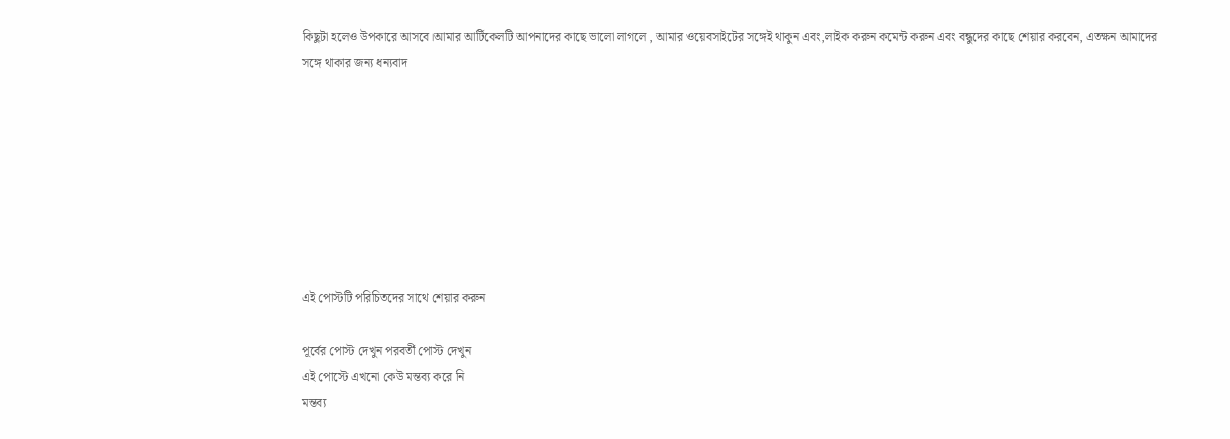কিছুটা হলেও উপকারে আসবে।আমার আর্টিকেলটি আপনাদের কাছে ভালো লাগলে , আমার ওয়েবসাইটের সঙ্গেই থাকুন এবং,লাইক করুন কমেন্ট করুন এবং বন্ধুদের কাছে শেয়ার করবেন, এতক্ষন আমাদের সঙ্গে থাকার জন্য ধন্যবাদ








এই পোস্টটি পরিচিতদের সাথে শেয়ার করুন

পূর্বের পোস্ট দেখুন পরবর্তী পোস্ট দেখুন
এই পোস্টে এখনো কেউ মন্তব্য করে নি
মন্তব্য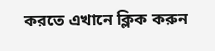করতে এখানে ক্লিক করুন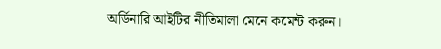অর্ডিনারি আইটির নীতিমালা মেনে কমেন্ট করুন।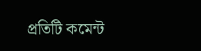প্রতিটি কমেন্ট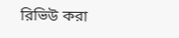রিভিউ করা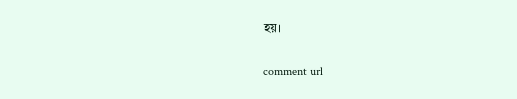হয়।

comment url